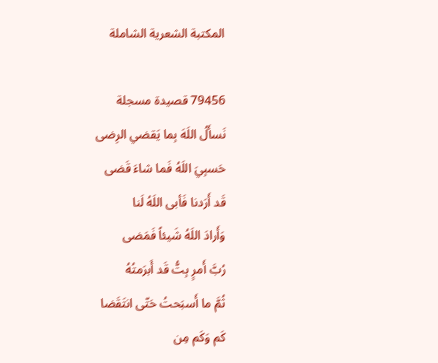المكتبة الشعرية الشاملة

79456 قصيدة مسجلة
نَسأَلُ اللَهَ بِما يَقضي الرِضى
حَسبِيَ اللَهُ فَما شاءَ قَضى
قَد أَرَدنا فَأبى اللَهُ لَنا
وَأَرادَ اللَهُ شَيئاً فَمَضى
رُبَّ أَمرٍ بِتُّ قَد أَبرَمتُهُ
ثُمَّ ما أَسبَحتُ حَتّى انتَقَضا
كَم وَكَم مِن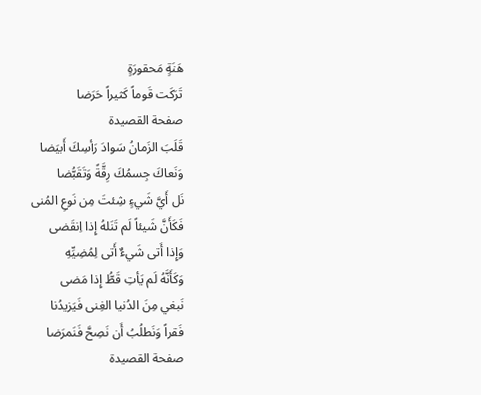هَنَةٍ مَحقورَةٍ
تَرَكَت قَوماً كَثيراً حَرَضا
صفحة القصيدة
قَلَبَ الزَمانُ سَوادَ رَأسِكَ أَبيَضا
وَنَعاكَ جِسمُكَ رِقَّةً وَتَقَبُّضا
نَل أَيَّ شَيءٍ شِئتَ مِن نَوعِ المُنى
فَكَأَنَّ شَيئاً لَم تَنَلهُ إِذا اِنقَضى
وَإِذا أَتى شَيءٌ أَتى لِمُضِيِّهِ
وَكَأَنَّهُ لَم يَأتِ قَطُّ إِذا مَضى
نَبغي مِنَ الدُنيا الغِنى فَيَزيدُنا
فَقراً وَنَطلُبُ أَن نَصِحَّ فَنَمرَضا
صفحة القصيدة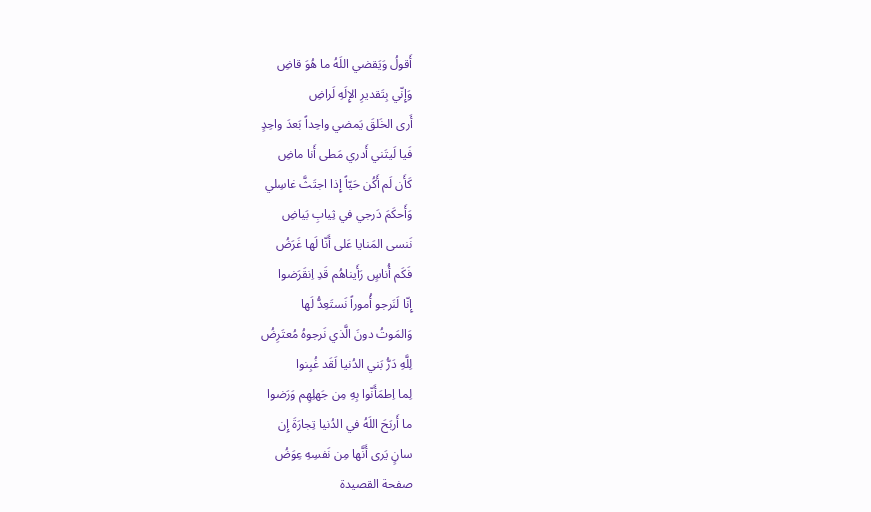أَقولُ وَيَقضي اللَهُ ما هُوَ قاضِ
وَإِنّي بِتَقديرِ الإِلَهِ لَراضِ
أَرى الخَلقَ يَمضي واحِداً بَعدَ واحِدٍ
فَيا لَيتَني أَدري مَطى أَنا ماضِ
كَأَن لَم أَكُن حَيّاً إِذا اجتَثَّ غاسِلي
وَأَحكَمَ دَرجي في ثِيابِ بَياضِ
نَنسى المَنايا عَلى أَنّا لَها غَرَضُ
فَكَم أُناسٍ رَأَيناهُم قَدِ اِنقَرَضوا
إِنّا لَنَرجو أُموراً نَستَعِدُّ لَها
وَالمَوتُ دونَ الَّذي نَرجوهُ مُعتَرِضُ
لِلَّهِ دَرُّ بَني الدُنيا لَقَد غُبِنوا
لِما اِطمَأَنّوا بِهِ مِن جَهلِهِم وَرَضوا
ما أَربَحَ اللَهُ في الدُنيا تِجارَةَ إِن
سانٍ يَرى أَنَّها مِن نَفسِهِ عِوَضُ
صفحة القصيدة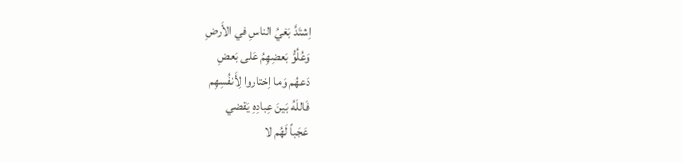اِشتَدَّ بَغيُ الناسِ في الأَرضِ
وَعُلُوُّ بَعضِهِمُ عَلى بَعضِ
دَعهُم وَما اِختاروا لِأَنفُسِهِم
فَاللَهُ بَينَ عِبادِهِ يَقضي
عَجَباً لَهُم لا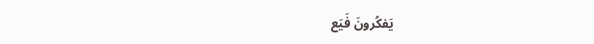يَفكُرونَ فَيَع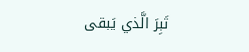تَبِرَ الَّذي يَبقى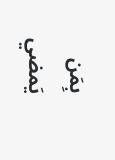بِمَن يَمضي